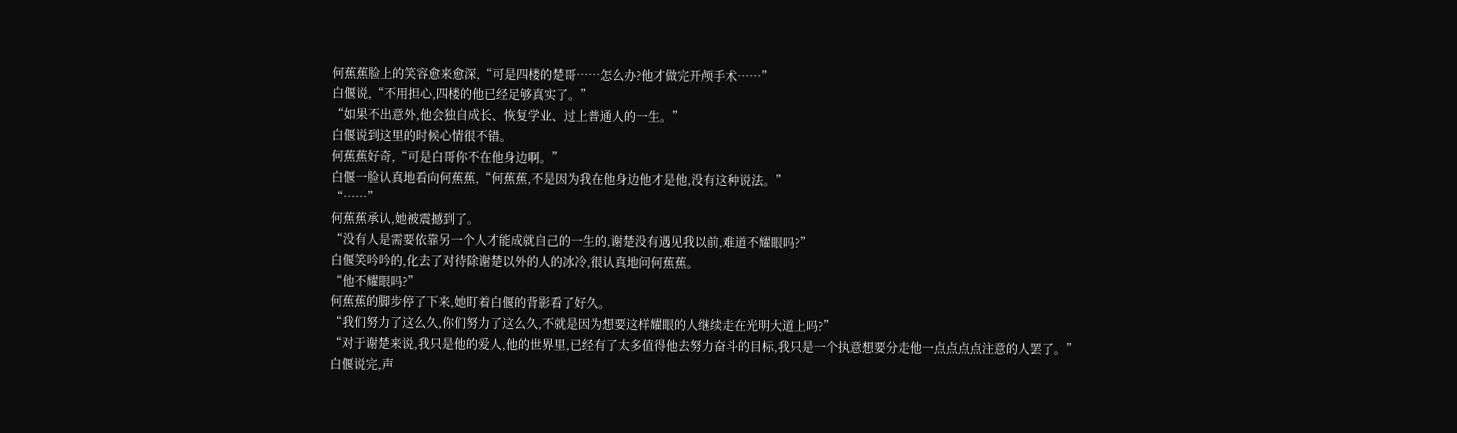何蕉蕉脸上的笑容愈来愈深,“可是四楼的楚哥……怎么办?他才做完开颅手术……”
白偃说,“不用担心,四楼的他已经足够真实了。”
“如果不出意外,他会独自成长、恢复学业、过上普通人的一生。”
白偃说到这里的时候心情很不错。
何蕉蕉好奇,“可是白哥你不在他身边啊。”
白偃一脸认真地看向何蕉蕉,“何蕉蕉,不是因为我在他身边他才是他,没有这种说法。”
“……”
何蕉蕉承认,她被震撼到了。
“没有人是需要依靠另一个人才能成就自己的一生的,谢楚没有遇见我以前,难道不耀眼吗?”
白偃笑吟吟的,化去了对待除谢楚以外的人的冰冷,很认真地问何蕉蕉。
“他不耀眼吗?”
何蕉蕉的脚步停了下来,她盯着白偃的背影看了好久。
“我们努力了这么久,你们努力了这么久,不就是因为想要这样耀眼的人继续走在光明大道上吗?”
“对于谢楚来说,我只是他的爱人,他的世界里,已经有了太多值得他去努力奋斗的目标,我只是一个执意想要分走他一点点点点注意的人罢了。”
白偃说完,声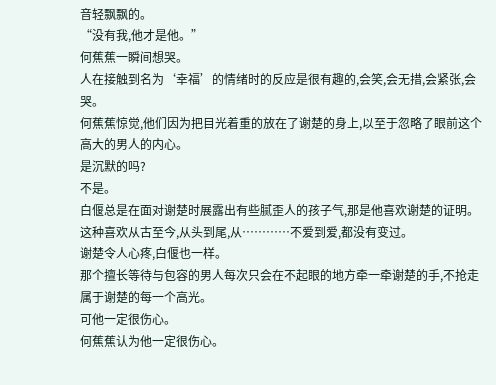音轻飘飘的。
“没有我,他才是他。”
何蕉蕉一瞬间想哭。
人在接触到名为‘幸福’的情绪时的反应是很有趣的,会笑,会无措,会紧张,会哭。
何蕉蕉惊觉,他们因为把目光着重的放在了谢楚的身上,以至于忽略了眼前这个高大的男人的内心。
是沉默的吗?
不是。
白偃总是在面对谢楚时展露出有些腻歪人的孩子气,那是他喜欢谢楚的证明。
这种喜欢从古至今,从头到尾,从…………不爱到爱,都没有变过。
谢楚令人心疼,白偃也一样。
那个擅长等待与包容的男人每次只会在不起眼的地方牵一牵谢楚的手,不抢走属于谢楚的每一个高光。
可他一定很伤心。
何蕉蕉认为他一定很伤心。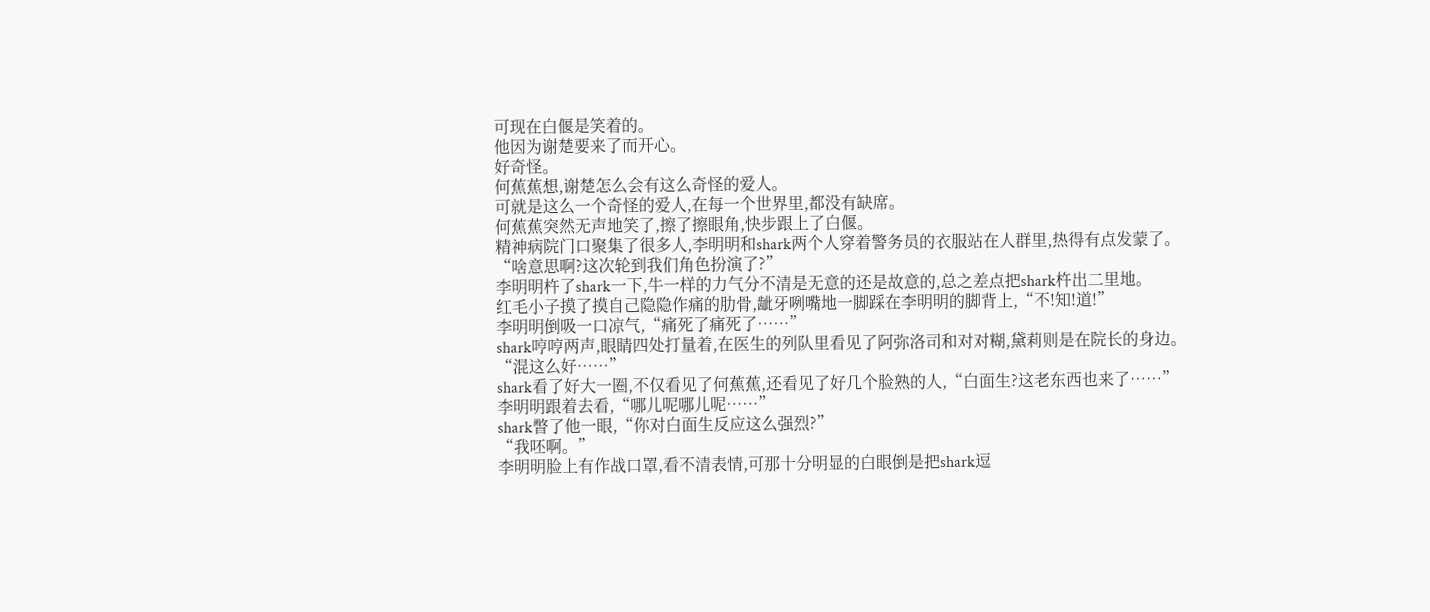可现在白偃是笑着的。
他因为谢楚要来了而开心。
好奇怪。
何蕉蕉想,谢楚怎么会有这么奇怪的爱人。
可就是这么一个奇怪的爱人,在每一个世界里,都没有缺席。
何蕉蕉突然无声地笑了,擦了擦眼角,快步跟上了白偃。
精神病院门口聚集了很多人,李明明和shark两个人穿着警务员的衣服站在人群里,热得有点发蒙了。
“啥意思啊?这次轮到我们角色扮演了?”
李明明杵了shark一下,牛一样的力气分不清是无意的还是故意的,总之差点把shark杵出二里地。
红毛小子摸了摸自己隐隐作痛的肋骨,龇牙咧嘴地一脚踩在李明明的脚背上,“不!知!道!”
李明明倒吸一口凉气,“痛死了痛死了……”
shark哼哼两声,眼睛四处打量着,在医生的列队里看见了阿弥洛司和对对糊,黛莉则是在院长的身边。
“混这么好……”
shark看了好大一圈,不仅看见了何蕉蕉,还看见了好几个脸熟的人,“白面生?这老东西也来了……”
李明明跟着去看,“哪儿呢哪儿呢……”
shark瞥了他一眼,“你对白面生反应这么强烈?”
“我呸啊。”
李明明脸上有作战口罩,看不清表情,可那十分明显的白眼倒是把shark逗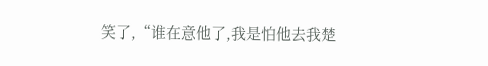笑了,“谁在意他了,我是怕他去我楚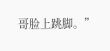哥脸上跳脚。”